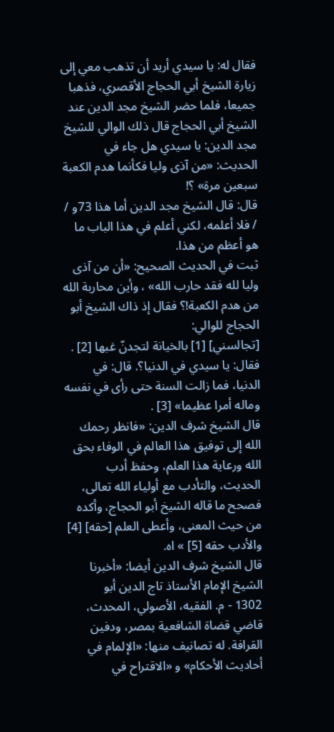فقال له: يا سيدي أريد أن تذهب معي إلى زيارة الشيخ أبي الحجاج الأقصري، فذهبا جميعا، فلما حضر الشيخ مجد الدين عند الشيخ أبي الحجاج قال ذلك الوالي للشيخ مجد الدين: يا سيدي هل جاء في الحديث: «من آذى وليا فكأنما هدم الكعبة سبعين مرة» ؟!
قال: قال الشيخ مجد الدين أما هذا 73و / / فلا أعلمه، لكني أعلم في هذا الباب ما هو أعظم من هذا.
ثبت في الحديث الصحيح: «أن من آذى وليا لله فقد حارب الله» ، وأين محاربة الله من هدم الكعبة!؟ فقال إذ ذاك الشيخ أبو الحجاج للوالي:
[تجالسني] [1] بالخيانة لتجدنّ غبها [2] . فقال: يا سيدي في الدنيا؟. قال: في الدنيا، فما زالت السنة حتى رأى في نفسه وماله أمرا عظيما» [3] .
قال الشيخ شرف الدين: «فانظر رحمك الله إلى توفيق هذا العالم في الوفاء بحق الله ورعاية هذا العلم، وحفظ أدب الحديث، والتأدب مع أولياء الله تعالى، فصحح ما قاله الشيخ أبو الحجاج، وأكده من حيث المعنى، وأعطى العلم [حقه] [4] والأدب حقه [5] » اه.
قال الشيخ شرف الدين أيضا: «أخبرنا الشيخ الإمام الأستاذ تاج الدين أبو
1302 - م. الفقيه، الأصولي، المحدث، قاضي قضاة الشافعية بمصر، ودفين القرافة. له تصانيف منها: «الإلمام في أحاديث الأحكام» و «الاقتراح في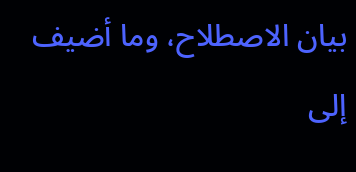بيان الاصطلاح، وما أضيف إلى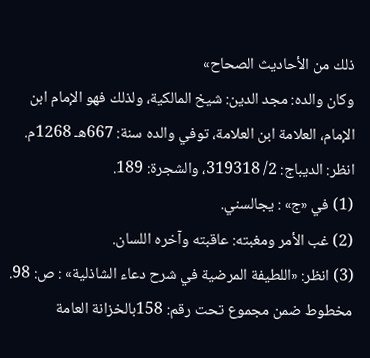ذلك من الأحاديث الصحاح»
وكان والده: مجد الدين: شيخ المالكية، ولذلك فهو الإمام ابن الإمام، العلامة ابن العلامة، توفي والده سنة: 667هـ 1268م. انظر: الديباج: 2/ 319318، والشجرة: 189.
(1) في «ج» : يجالسني.
(2) غب الأمر ومغبته: عاقبته وآخره اللسان.
(3) انظر: «اللطيفة المرضية في شرح دعاء الشاذلية» : ص: 98. مخطوط ضمن مجموع تحت رقم: 158بالخزانة العامة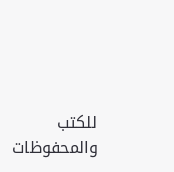للكتب والمحفوظات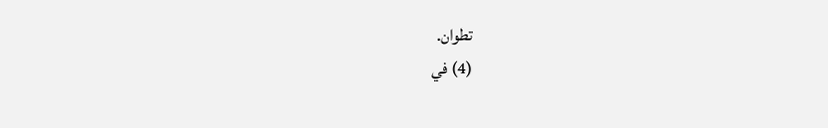تطوان.
(4) في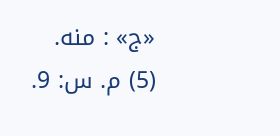«ج» : منه.
(5) م. س: 9.